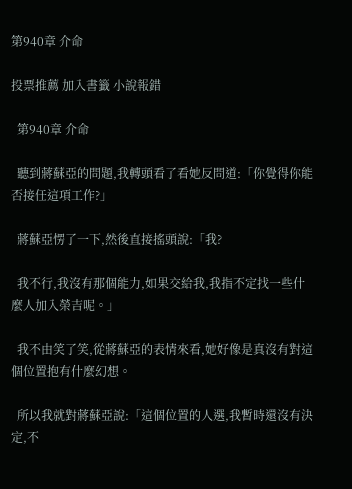第940章 介命

投票推薦 加入書籤 小說報錯

  第940章 介命

  聽到蔣蘇亞的問題,我轉頭看了看她反問道:「你覺得你能否接任這項工作?」

  蔣蘇亞愣了一下,然後直接搖頭說:「我?

  我不行,我沒有那個能力,如果交給我,我指不定找一些什麼人加入榮吉呢。」

  我不由笑了笑,從蔣蘇亞的表情來看,她好像是真沒有對這個位置抱有什麼幻想。

  所以我就對蔣蘇亞說:「這個位置的人選,我暫時還沒有決定,不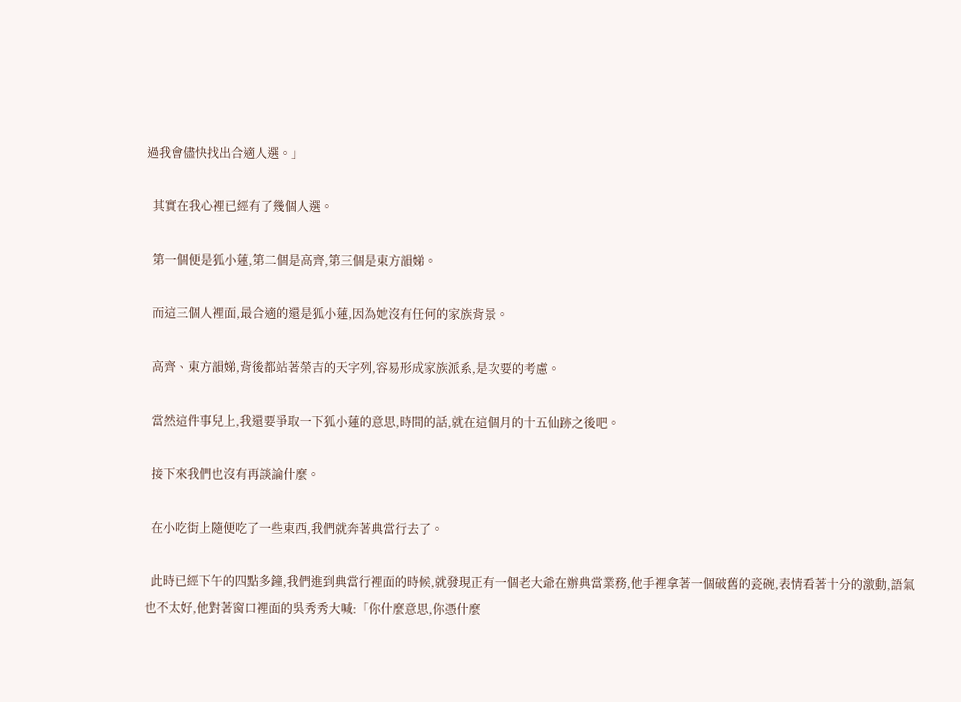過我會儘快找出合適人選。」

  其實在我心裡已經有了幾個人選。

  第一個便是狐小蓮,第二個是高齊,第三個是東方韻娣。

  而這三個人裡面,最合適的還是狐小蓮,因為她沒有任何的家族背景。

  高齊、東方韻娣,背後都站著榮吉的天字列,容易形成家族派系,是次要的考慮。

  當然這件事兒上,我還要爭取一下狐小蓮的意思,時間的話,就在這個月的十五仙跡之後吧。

  接下來我們也沒有再談論什麼。

  在小吃街上隨便吃了一些東西,我們就奔著典當行去了。

  此時已經下午的四點多鐘,我們進到典當行裡面的時候,就發現正有一個老大爺在辦典當業務,他手裡拿著一個破舊的瓷碗,表情看著十分的激動,語氣也不太好,他對著窗口裡面的吳秀秀大喊:「你什麼意思,你憑什麼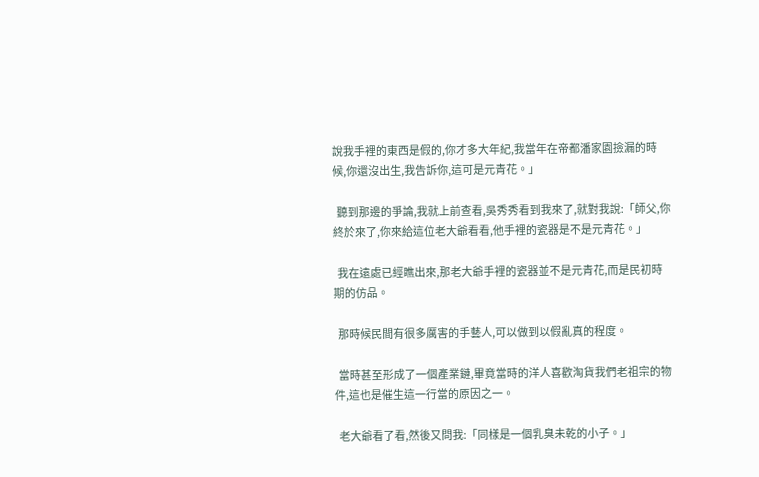說我手裡的東西是假的,你才多大年紀,我當年在帝都潘家園撿漏的時候,你還沒出生,我告訴你,這可是元青花。」

  聽到那邊的爭論,我就上前查看,吳秀秀看到我來了,就對我說:「師父,你終於來了,你來給這位老大爺看看,他手裡的瓷器是不是元青花。」

  我在遠處已經瞧出來,那老大爺手裡的瓷器並不是元青花,而是民初時期的仿品。

  那時候民間有很多厲害的手藝人,可以做到以假亂真的程度。

  當時甚至形成了一個產業鏈,畢竟當時的洋人喜歡淘貨我們老祖宗的物件,這也是催生這一行當的原因之一。

  老大爺看了看,然後又問我:「同樣是一個乳臭未乾的小子。」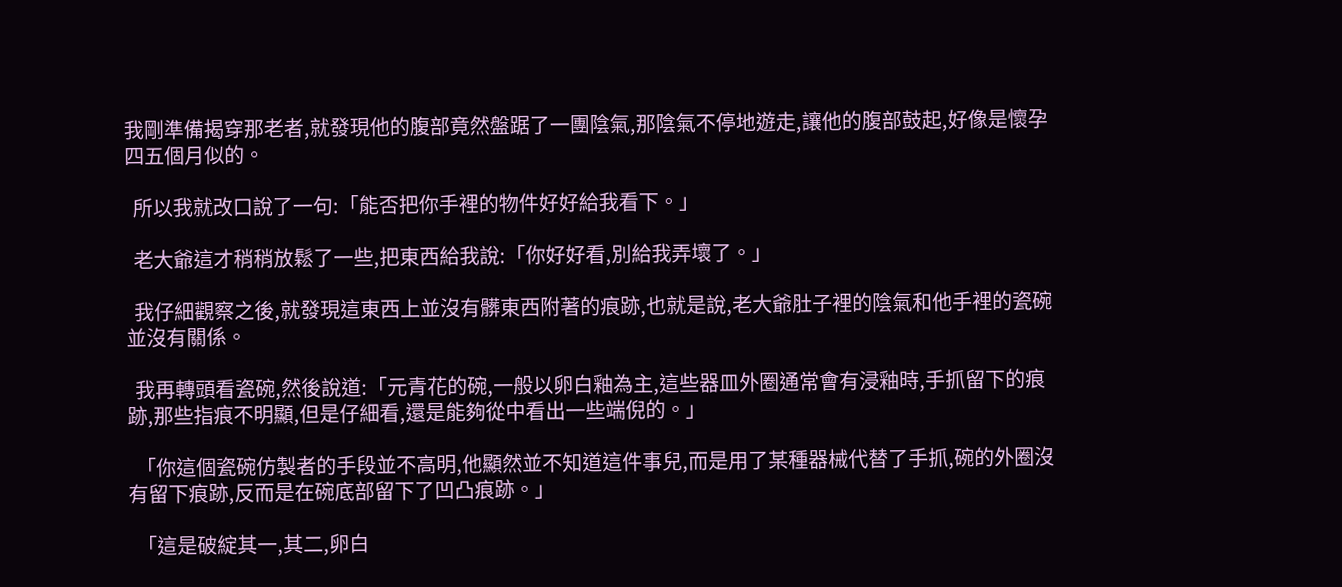我剛準備揭穿那老者,就發現他的腹部竟然盤踞了一團陰氣,那陰氣不停地遊走,讓他的腹部鼓起,好像是懷孕四五個月似的。

  所以我就改口說了一句:「能否把你手裡的物件好好給我看下。」

  老大爺這才稍稍放鬆了一些,把東西給我說:「你好好看,別給我弄壞了。」

  我仔細觀察之後,就發現這東西上並沒有髒東西附著的痕跡,也就是說,老大爺肚子裡的陰氣和他手裡的瓷碗並沒有關係。

  我再轉頭看瓷碗,然後說道:「元青花的碗,一般以卵白釉為主,這些器皿外圈通常會有浸釉時,手抓留下的痕跡,那些指痕不明顯,但是仔細看,還是能夠從中看出一些端倪的。」

  「你這個瓷碗仿製者的手段並不高明,他顯然並不知道這件事兒,而是用了某種器械代替了手抓,碗的外圈沒有留下痕跡,反而是在碗底部留下了凹凸痕跡。」

  「這是破綻其一,其二,卵白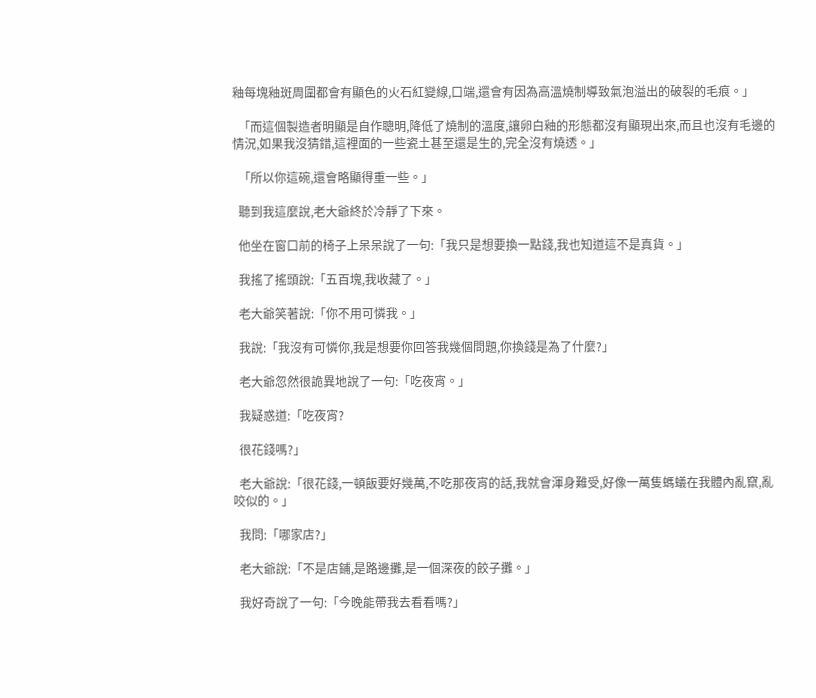釉每塊釉斑周圍都會有顯色的火石紅變線,口端,還會有因為高溫燒制導致氣泡溢出的破裂的毛痕。」

  「而這個製造者明顯是自作聰明,降低了燒制的溫度,讓卵白釉的形態都沒有顯現出來,而且也沒有毛邊的情況,如果我沒猜錯,這裡面的一些瓷土甚至還是生的,完全沒有燒透。」

  「所以你這碗,還會略顯得重一些。」

  聽到我這麼說,老大爺終於冷靜了下來。

  他坐在窗口前的椅子上呆呆說了一句:「我只是想要換一點錢,我也知道這不是真貨。」

  我搖了搖頭說:「五百塊,我收藏了。」

  老大爺笑著說:「你不用可憐我。」

  我說:「我沒有可憐你,我是想要你回答我幾個問題,你換錢是為了什麼?」

  老大爺忽然很詭異地說了一句:「吃夜宵。」

  我疑惑道:「吃夜宵?

  很花錢嗎?」

  老大爺說:「很花錢,一頓飯要好幾萬,不吃那夜宵的話,我就會渾身難受,好像一萬隻螞蟻在我體內亂竄,亂咬似的。」

  我問:「哪家店?」

  老大爺說:「不是店鋪,是路邊攤,是一個深夜的餃子攤。」

  我好奇說了一句:「今晚能帶我去看看嗎?」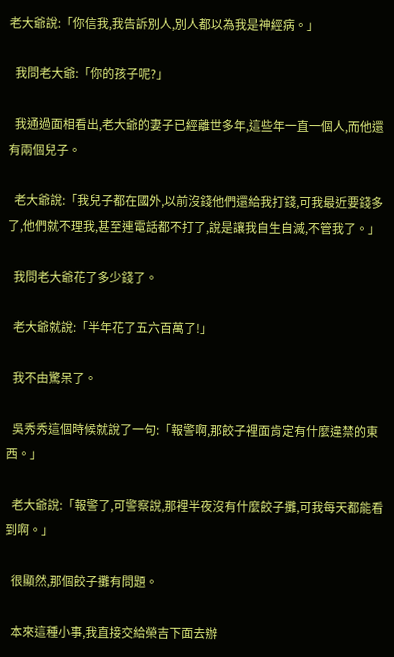老大爺說:「你信我,我告訴別人,別人都以為我是神經病。」

  我問老大爺:「你的孩子呢?」

  我通過面相看出,老大爺的妻子已經離世多年,這些年一直一個人,而他還有兩個兒子。

  老大爺說:「我兒子都在國外,以前沒錢他們還給我打錢,可我最近要錢多了,他們就不理我,甚至連電話都不打了,說是讓我自生自滅,不管我了。」

  我問老大爺花了多少錢了。

  老大爺就說:「半年花了五六百萬了!」

  我不由驚呆了。

  吳秀秀這個時候就說了一句:「報警啊,那餃子裡面肯定有什麼違禁的東西。」

  老大爺說:「報警了,可警察說,那裡半夜沒有什麼餃子攤,可我每天都能看到啊。」

  很顯然,那個餃子攤有問題。

  本來這種小事,我直接交給榮吉下面去辦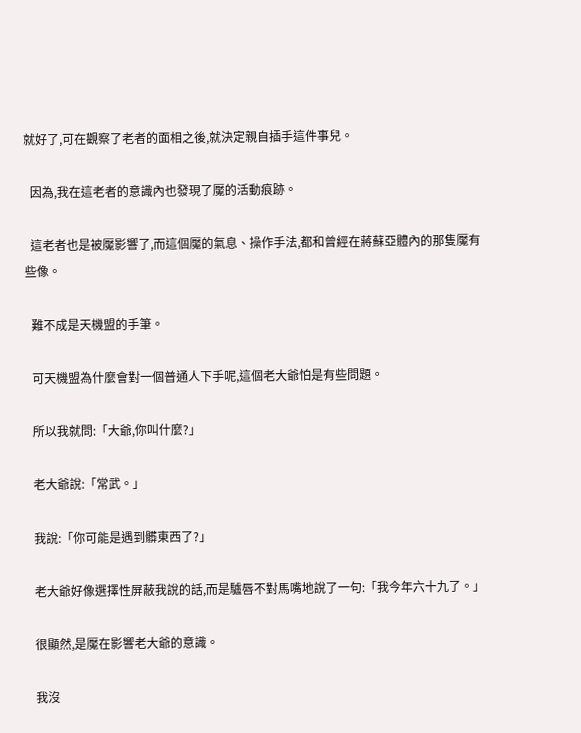就好了,可在觀察了老者的面相之後,就決定親自插手這件事兒。

  因為,我在這老者的意識內也發現了魘的活動痕跡。

  這老者也是被魘影響了,而這個魘的氣息、操作手法,都和曾經在蔣蘇亞體內的那隻魘有些像。

  難不成是天機盟的手筆。

  可天機盟為什麼會對一個普通人下手呢,這個老大爺怕是有些問題。

  所以我就問:「大爺,你叫什麼?」

  老大爺說:「常武。」

  我說:「你可能是遇到髒東西了?」

  老大爺好像選擇性屏蔽我說的話,而是驢唇不對馬嘴地說了一句:「我今年六十九了。」

  很顯然,是魘在影響老大爺的意識。

  我沒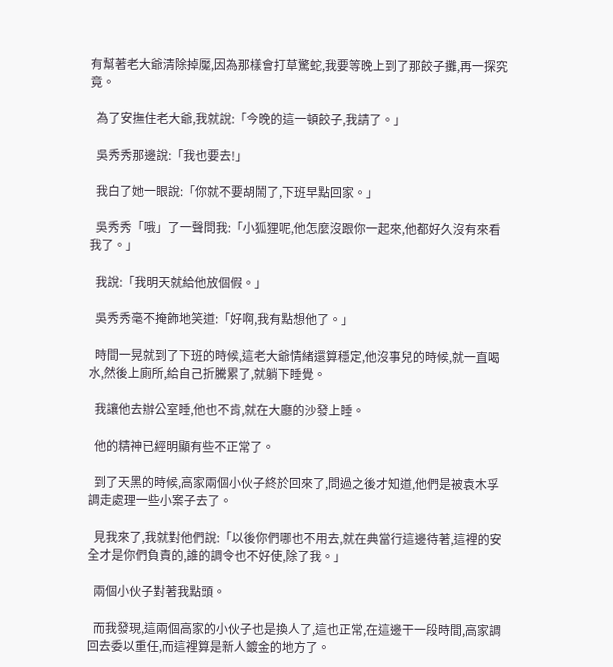有幫著老大爺清除掉魘,因為那樣會打草驚蛇,我要等晚上到了那餃子攤,再一探究竟。

  為了安撫住老大爺,我就說:「今晚的這一頓餃子,我請了。」

  吳秀秀那邊說:「我也要去!」

  我白了她一眼說:「你就不要胡鬧了,下班早點回家。」

  吳秀秀「哦」了一聲問我:「小狐狸呢,他怎麼沒跟你一起來,他都好久沒有來看我了。」

  我說:「我明天就給他放個假。」

  吳秀秀毫不掩飾地笑道:「好啊,我有點想他了。」

  時間一晃就到了下班的時候,這老大爺情緒還算穩定,他沒事兒的時候,就一直喝水,然後上廁所,給自己折騰累了,就躺下睡覺。

  我讓他去辦公室睡,他也不肯,就在大廳的沙發上睡。

  他的精神已經明顯有些不正常了。

  到了天黑的時候,高家兩個小伙子終於回來了,問過之後才知道,他們是被袁木孚調走處理一些小案子去了。

  見我來了,我就對他們說:「以後你們哪也不用去,就在典當行這邊待著,這裡的安全才是你們負責的,誰的調令也不好使,除了我。」

  兩個小伙子對著我點頭。

  而我發現,這兩個高家的小伙子也是換人了,這也正常,在這邊干一段時間,高家調回去委以重任,而這裡算是新人鍍金的地方了。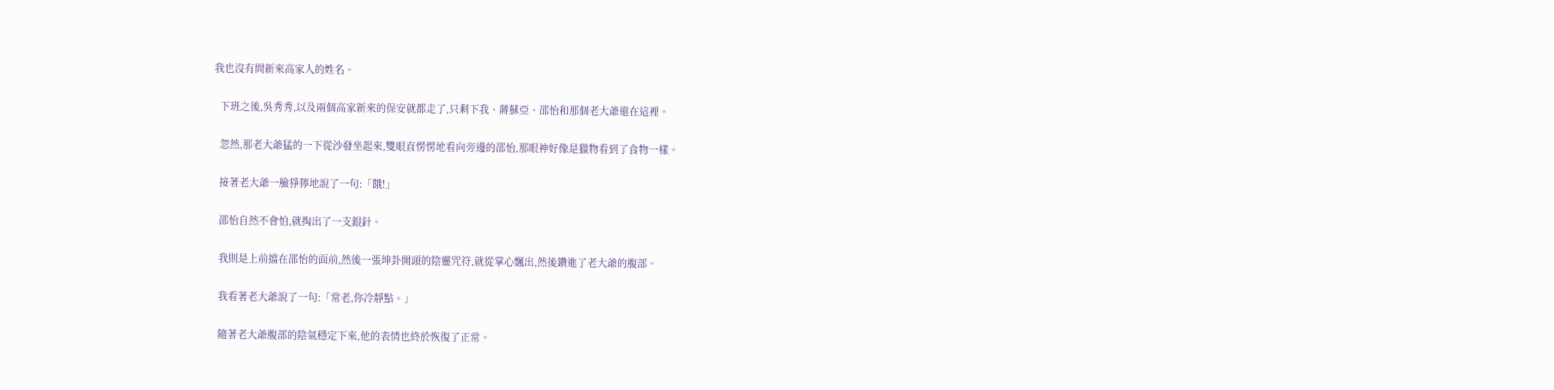我也沒有問新來高家人的姓名。

  下班之後,吳秀秀,以及兩個高家新來的保安就都走了,只剩下我、蔣蘇亞、邵怡和那個老大爺還在這裡。

  忽然,那老大爺猛的一下從沙發坐起來,雙眼直愣愣地看向旁邊的邵怡,那眼神好像是獵物看到了食物一樣。

  接著老大爺一臉猙獰地說了一句:「餓!」

  邵怡自然不會怕,就掏出了一支銀針。

  我則是上前擋在邵怡的面前,然後一張坤卦開頭的陰靈咒符,就從掌心飄出,然後鑽進了老大爺的腹部。

  我看著老大爺說了一句:「常老,你冷靜點。」

  隨著老大爺腹部的陰氣穩定下來,他的表情也終於恢復了正常。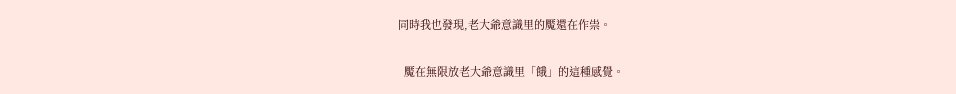同時我也發現,老大爺意識里的魘還在作祟。

  魘在無限放老大爺意識里「餓」的這種感覺。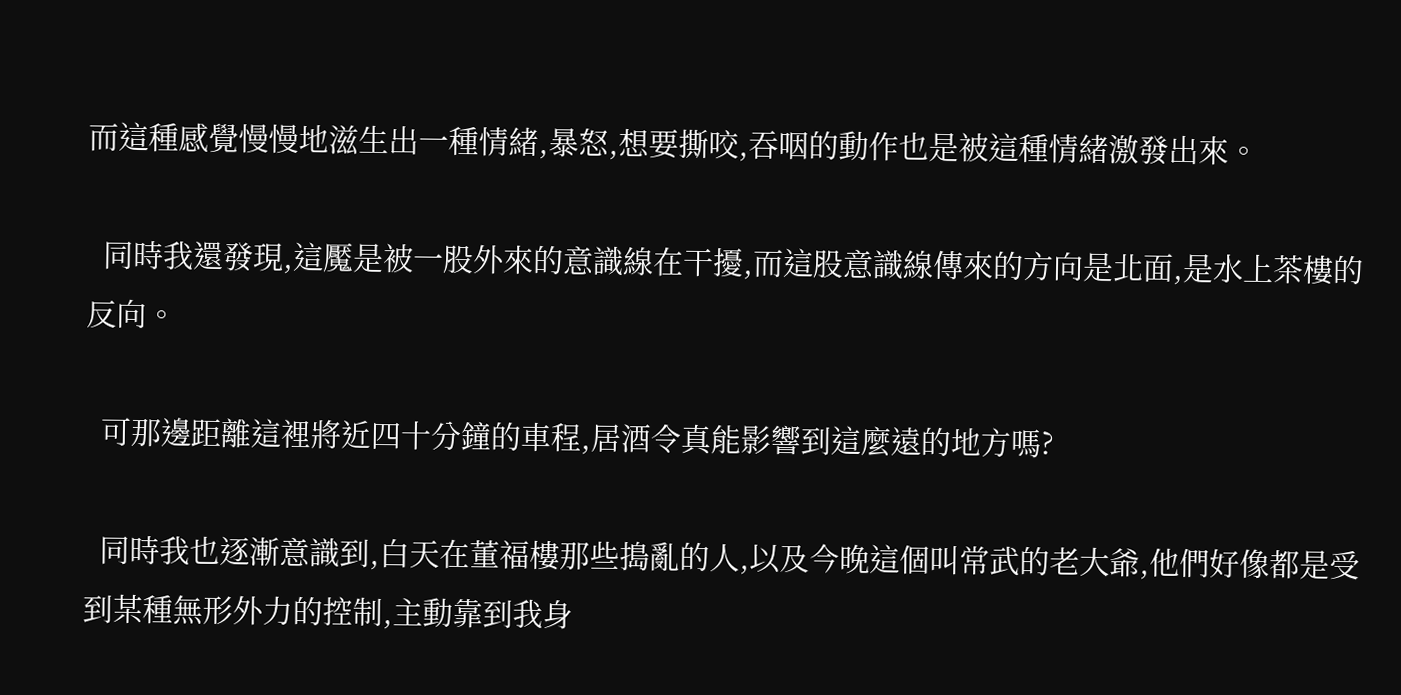而這種感覺慢慢地滋生出一種情緒,暴怒,想要撕咬,吞咽的動作也是被這種情緒激發出來。

  同時我還發現,這魘是被一股外來的意識線在干擾,而這股意識線傳來的方向是北面,是水上茶樓的反向。

  可那邊距離這裡將近四十分鐘的車程,居酒令真能影響到這麼遠的地方嗎?

  同時我也逐漸意識到,白天在董福樓那些搗亂的人,以及今晚這個叫常武的老大爺,他們好像都是受到某種無形外力的控制,主動靠到我身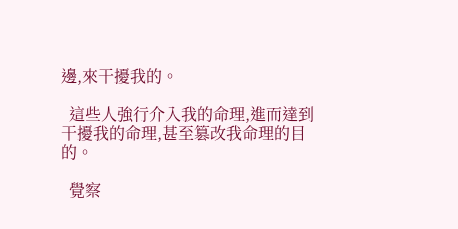邊,來干擾我的。

  這些人強行介入我的命理,進而達到干擾我的命理,甚至篡改我命理的目的。

  覺察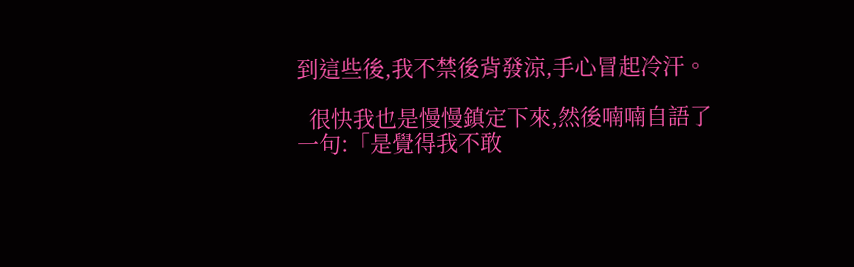到這些後,我不禁後背發涼,手心冒起冷汗。

  很快我也是慢慢鎮定下來,然後喃喃自語了一句:「是覺得我不敢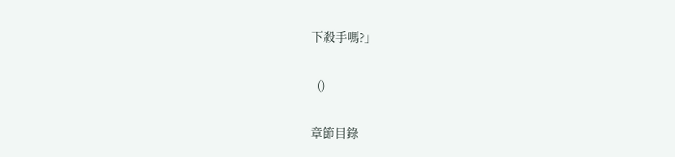下殺手嗎?」

  ()

章節目錄